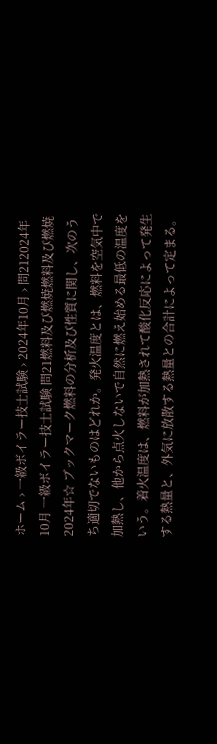ホーム › 一級ボイラー技士試験 › 2024年10月 › 問212024年10月 一級ボイラー技士試験 問21燃料及び燃焼燃料及び燃焼2024年☆ ブックマーク燃料の分析及び性質に関し、次のうち適切でないものはどれか。発火温度とは、燃料を空気中で加熱し、他から点火しないで自然に燃え始める最低の温度をいう。着火温度は、燃料が加熱されて酸化反応によって発生する熱量と、外気に放散する熱量との合計によって定まる。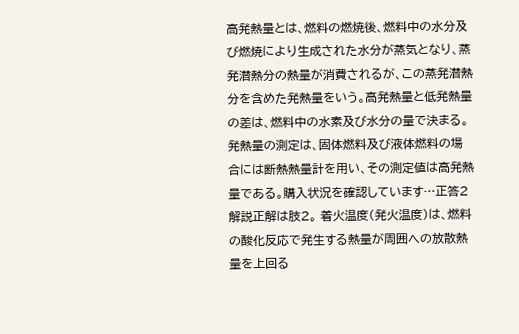高発熱量とは、燃料の燃焼後、燃料中の水分及び燃焼により生成された水分が蒸気となり、蒸発潜熱分の熱量が消費されるが、この蒸発潜熱分を含めた発熱量をいう。高発熱量と低発熱量の差は、燃料中の水素及び水分の量で決まる。発熱量の測定は、固体燃料及び液体燃料の場合には断熱熱量計を用い、その測定値は高発熱量である。購入状況を確認しています…正答2解説正解は肢2。 着火温度(発火温度)は、燃料の酸化反応で発生する熱量が周囲への放散熱量を上回る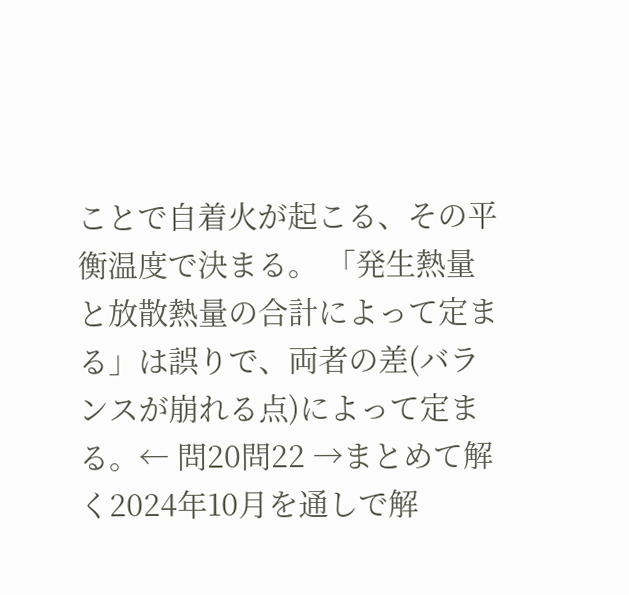ことで自着火が起こる、その平衡温度で決まる。 「発生熱量と放散熱量の合計によって定まる」は誤りで、両者の差(バランスが崩れる点)によって定まる。← 問20問22 →まとめて解く2024年10月を通しで解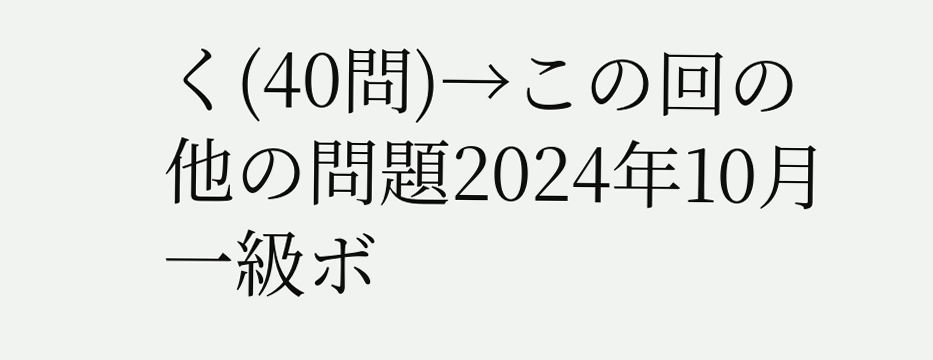く(40問)→この回の他の問題2024年10月 一級ボ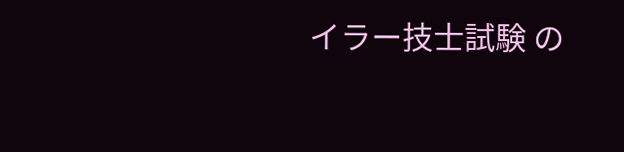イラー技士試験 の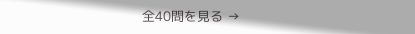全40問を見る →